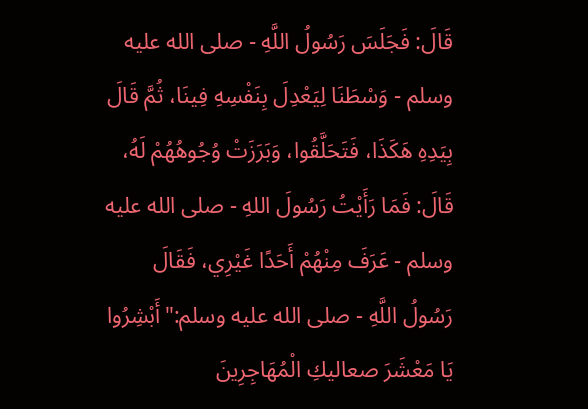قَالَ: فَجَلَسَ رَسُولُ اللَّهِ - صلى الله عليه وسلم - وَسْطَنَا لِيَعْدِلَ بِنَفْسِهِ فِينَا، ثُمَّ قَالَ بِيَدِهِ هَكَذَا، فَتَحَلَّقُوا، وَبَرَزَتْ وُجُوهُهُمْ لَهُ، قَالَ: فَمَا رَأَيْتُ رَسُولَ اللهِ - صلى الله عليه وسلم - عَرَفَ مِنْهُمْ أَحَدًا غَيْرِي، فَقَالَ رَسُولُ اللَّهِ - صلى الله عليه وسلم:"أَبْشِرُوا يَا مَعْشَرَ صعاليكِ الْمُهَاجِرِينَ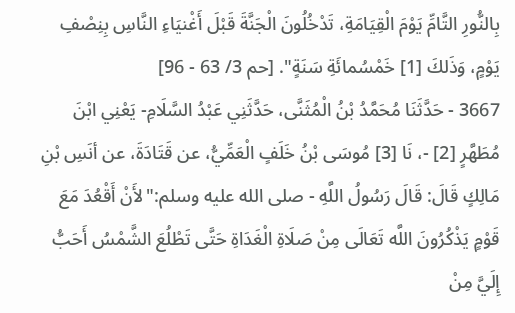بِالنُّورِ التَّامِّ يَوْمَ الْقِيَامَةِ، تَدْخُلُونَ الْجَنَّةَ قَبْلَ أَغْنيَاءِ النَّاسِ بِنِصْفِ يَوْمٍ، وَذَلكَ [1] خَمْسُمائَةِ سَنَةٍ". [حم 3/ 63 - 96]
3667 - حَدَّثَنَا مُحَمَّدُ بْنُ الْمُثَنَّى، حَدَّثَنِي عَبْدُ السَّلَامِ- يَعْنِي ابْنَ مُطَهَّرٍ [2] -، نَا [3] مُوسَى بْنُ خَلَفٍ الْعَمِّيُّ، عن قَتَادَةَ، عن أنَسِ بْنِ مَالِكٍ قَالَ: قَالَ رَسُولُ اللَّهِ - صلى الله عليه وسلم:"لأَنْ أَقْعُدَ مَعَ قَوْمٍ يَذْكُرُونَ اللَّه تَعَالَى مِنْ صَلَاةِ الْغَدَاةِ حَتَّى تَطْلُعَ الشَّمْسُ أَحَبُّ إِلَيَّ مِنْ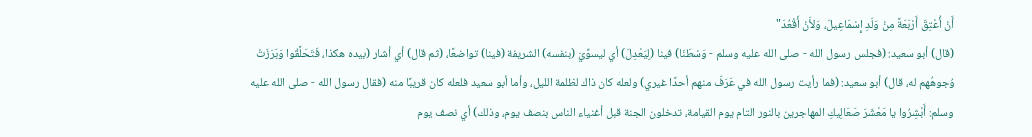أَنْ أُعْتِقَ أَرْبَعَةً مِنْ وَلَدِ إِسْمَاعِيلَ، وَلأَنْ أَقْعُدَ"
(قال) أبو سعيد: (فجلس رسول الله - صلى الله عليه وسلم - وَسْطَنَا) فينا (لِيَعْدِلَ) أي ليسوِّيَ (بنفسه) الشريفة (فينا) تواضعًا، (ثم قال) أي أشار (بيده هكذا، فَتَحَلَّقُوا وَبَرَزَتْ وُجوهُهم له، قال) أبو سعيد: (فما رأيت رسول الله في عَرَفَ منهم أحدًا غيري) ولعله كان ذاك لظلمة الليل، وأما أبو سعيد فلعله كان قريبًا منه (فقال رسول الله - صلى الله عليه وسلم: أَبْشِرُوا يا مَعْشَرَ صَعَالِيكِ المهاجرين بالنور التام يوم القيامة، تدخلون الجنة قبل أغنياء الناس بنصف يوم، وذلك) أي نصف يوم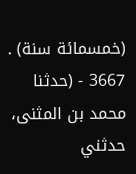(خمسمائة سنة) .
3667 - (حدثنا محمد بن المثنى، حدثني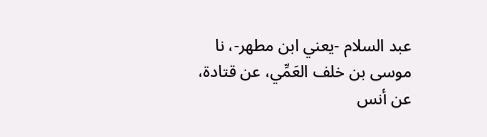عبد السلام -يعني ابن مطهر-، نا موسى بن خلف العَمِّي، عن قتادة، عن أنس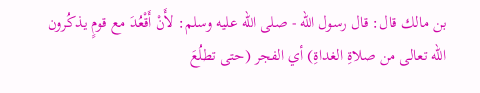بن مالك قال: قال رسول الله - صلى الله عليه وسلم: لأَنْ أَقْعُدَ مع قومٍ يذكُرون الله تعالى من صلاةِ الغداةِ) أي الفجر (حتى تطلُعَ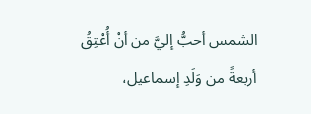الشمس أحبُّ إليَّ من أنْ أُعْتِقُ أربعةً من وَلَدِ إسماعيل،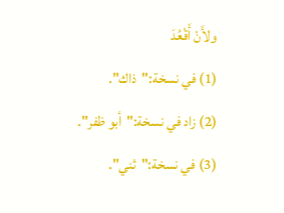ولأَنْ أَقْعُدَ
(1) في نسخة:"ذاك".
(2) زاد في نسخة:"أبو ظفر".
(3) في نسخة:"ثني".